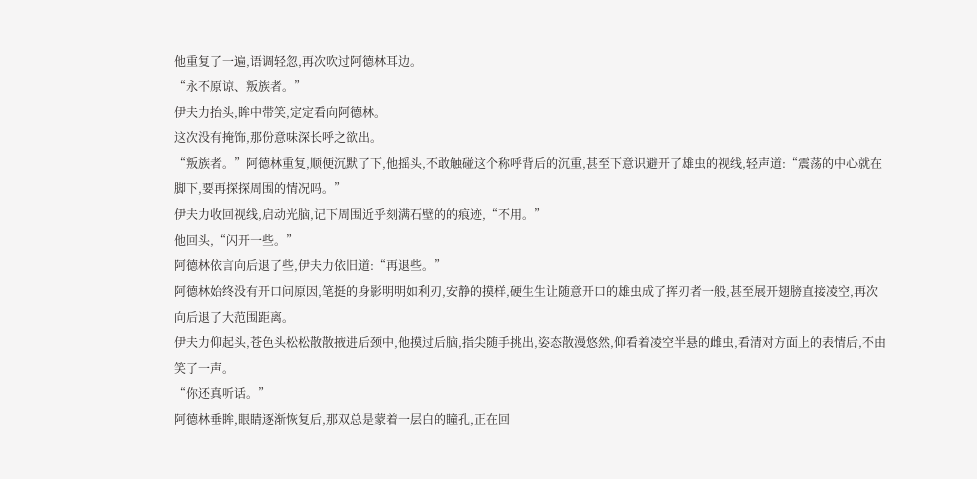他重复了一遍,语调轻忽,再次吹过阿德林耳边。
“永不原谅、叛族者。”
伊夫力抬头,眸中带笑,定定看向阿德林。
这次没有掩饰,那份意味深长呼之欲出。
“叛族者。”阿德林重复,顺便沉默了下,他摇头,不敢触碰这个称呼背后的沉重,甚至下意识避开了雄虫的视线,轻声道:“震荡的中心就在脚下,要再探探周围的情况吗。”
伊夫力收回视线,启动光脑,记下周围近乎刻满石壁的的痕迹,“不用。”
他回头,“闪开一些。”
阿德林依言向后退了些,伊夫力依旧道:“再退些。”
阿德林始终没有开口问原因,笔挺的身影明明如利刃,安静的摸样,硬生生让随意开口的雄虫成了挥刃者一般,甚至展开翅膀直接凌空,再次向后退了大范围距离。
伊夫力仰起头,苍色头松松散散掖进后颈中,他摸过后脑,指尖随手挑出,姿态散漫悠然,仰看着凌空半悬的雌虫,看清对方面上的表情后,不由笑了一声。
“你还真听话。”
阿德林垂眸,眼睛逐渐恢复后,那双总是蒙着一层白的瞳孔,正在回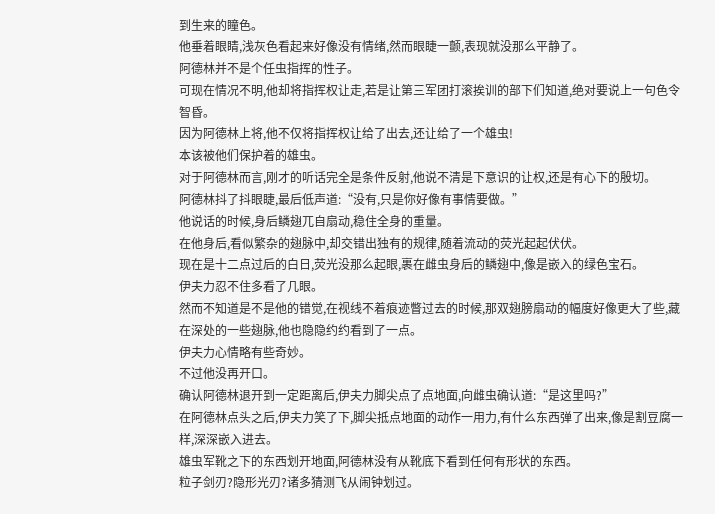到生来的瞳色。
他垂着眼睛,浅灰色看起来好像没有情绪,然而眼睫一颤,表现就没那么平静了。
阿德林并不是个任虫指挥的性子。
可现在情况不明,他却将指挥权让走,若是让第三军团打滚挨训的部下们知道,绝对要说上一句色令智昏。
因为阿德林上将,他不仅将指挥权让给了出去,还让给了一个雄虫!
本该被他们保护着的雄虫。
对于阿德林而言,刚才的听话完全是条件反射,他说不清是下意识的让权,还是有心下的殷切。
阿德林抖了抖眼睫,最后低声道:“没有,只是你好像有事情要做。”
他说话的时候,身后鳞翅兀自扇动,稳住全身的重量。
在他身后,看似繁杂的翅脉中,却交错出独有的规律,随着流动的荧光起起伏伏。
现在是十二点过后的白日,荧光没那么起眼,裹在雌虫身后的鳞翅中,像是嵌入的绿色宝石。
伊夫力忍不住多看了几眼。
然而不知道是不是他的错觉,在视线不着痕迹瞥过去的时候,那双翅膀扇动的幅度好像更大了些,藏在深处的一些翅脉,他也隐隐约约看到了一点。
伊夫力心情略有些奇妙。
不过他没再开口。
确认阿德林退开到一定距离后,伊夫力脚尖点了点地面,向雌虫确认道:“是这里吗?”
在阿德林点头之后,伊夫力笑了下,脚尖抵点地面的动作一用力,有什么东西弹了出来,像是割豆腐一样,深深嵌入进去。
雄虫军靴之下的东西划开地面,阿德林没有从靴底下看到任何有形状的东西。
粒子剑刃?隐形光刃?诸多猜测飞从闹钟划过。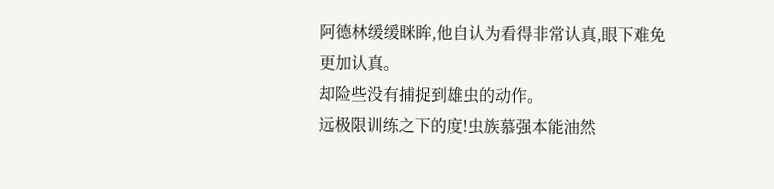阿德林缓缓眯眸,他自认为看得非常认真,眼下难免更加认真。
却险些没有捕捉到雄虫的动作。
远极限训练之下的度!虫族慕强本能油然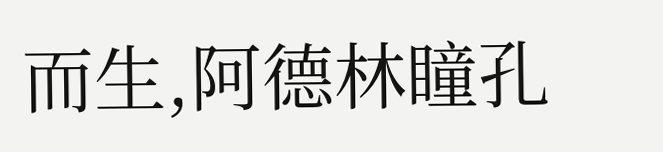而生,阿德林瞳孔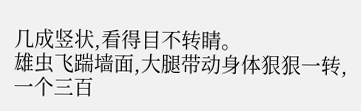几成竖状,看得目不转睛。
雄虫飞踹墙面,大腿带动身体狠狠一转,一个三百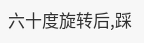六十度旋转后,踩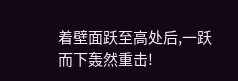着壁面跃至高处后,一跃而下轰然重击!